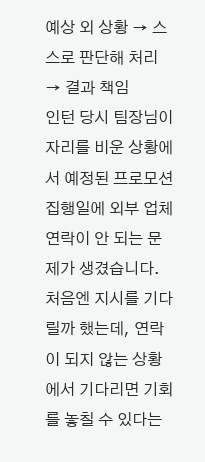예상 외 상황 → 스스로 판단해 처리 → 결과 책임
인턴 당시 팀장님이 자리를 비운 상황에서 예정된 프로모션 집행일에 외부 업체 연락이 안 되는 문제가 생겼습니다. 처음엔 지시를 기다릴까 했는데, 연락이 되지 않는 상황에서 기다리면 기회를 놓칠 수 있다는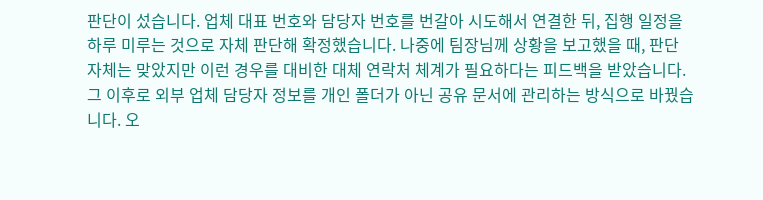판단이 섰습니다. 업체 대표 번호와 담당자 번호를 번갈아 시도해서 연결한 뒤, 집행 일정을 하루 미루는 것으로 자체 판단해 확정했습니다. 나중에 팀장님께 상황을 보고했을 때, 판단 자체는 맞았지만 이런 경우를 대비한 대체 연락처 체계가 필요하다는 피드백을 받았습니다. 그 이후로 외부 업체 담당자 정보를 개인 폴더가 아닌 공유 문서에 관리하는 방식으로 바꿨습니다. 오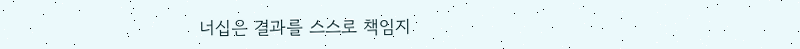너십은 결과를 스스로 책임지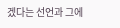겠다는 선언과 그에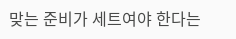맞는 준비가 세트여야 한다는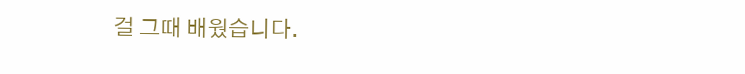걸 그때 배웠습니다.